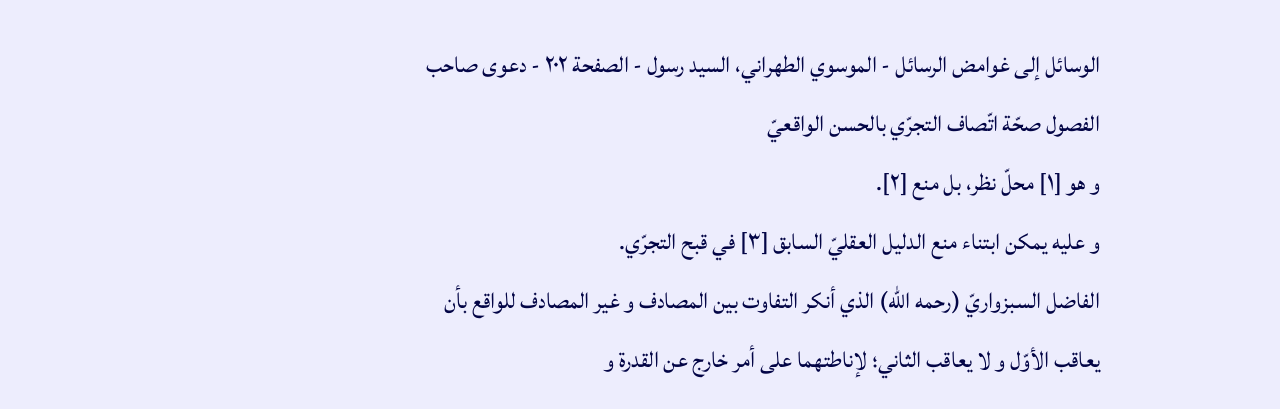الوسائل إلى غوامض الرسائل - الموسوي الطهراني، السيد رسول - الصفحة ٢٠٢ - دعوى صاحب الفصول صحّة اتّصاف التجرّي بالحسن الواقعيّ
و هو [١] محلّ نظر، بل منع [٢].
و عليه يمكن ابتناء منع الدليل العقليّ السابق [٣] في قبح التجرّي.
الفاضل السبزواريّ (رحمه اللّه) الذي أنكر التفاوت بين المصادف و غير المصادف للواقع بأن يعاقب الأوّل و لا يعاقب الثاني؛ لإناطتهما على أمر خارج عن القدرة و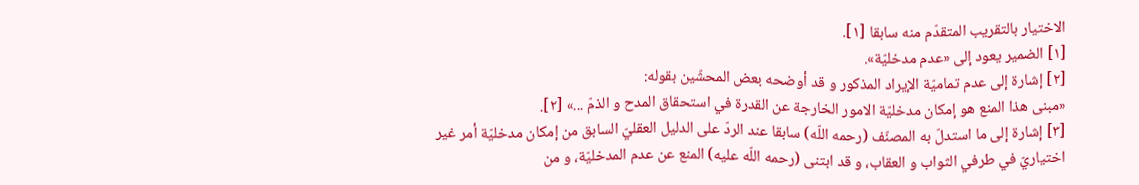الاختيار بالتقريب المتقدّم منه سابقا [١].
[١] الضمير يعود إلى «عدم مدخليّة».
[٢] إشارة إلى عدم تماميّة الإيراد المذكور و قد أوضحه بعض المحشّين بقوله:
«مبنى هذا المنع هو إمكان مدخليّة الامور الخارجة عن القدرة في استحقاق المدح و الذمّ ...» [٢].
[٣] إشارة إلى ما استدلّ به المصنّف (رحمه اللّه) سابقا عند الردّ على الدليل العقليّ السابق من إمكان مدخليّة أمر غير اختياريّ في طرفي الثواب و العقاب، و قد ابتنى (رحمه اللّه عليه) المنع عن عدم المدخليّة، و من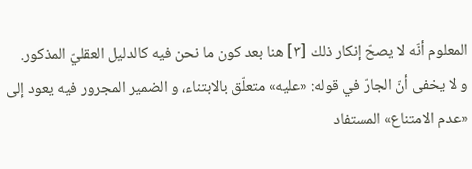المعلوم أنّه لا يصحّ إنكار ذلك [٣] هنا بعد كون ما نحن فيه كالدليل العقليّ المذكور.
و لا يخفى أنّ الجارّ في قوله: «عليه» متعلّق بالابتناء، و الضمير المجرور فيه يعود إلى «عدم الامتناع» المستفاد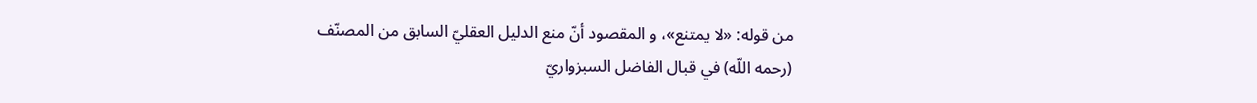من قوله: «لا يمتنع»، و المقصود أنّ منع الدليل العقليّ السابق من المصنّف (رحمه اللّه) في قبال الفاضل السبزواريّ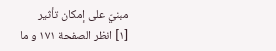مبنيّ على إمكان تأثير
[١] انظر الصفحة ١٧١ و ما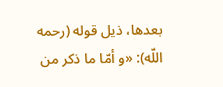بعدها، ذيل قوله (رحمه اللّه): «و أمّا ما ذكر من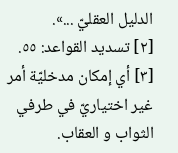الدليل العقليّ ...».
[٢] تسديد القواعد: ٥٥.
[٣] أي إمكان مدخليّة أمر غير اختياريّ في طرفي الثواب و العقاب.